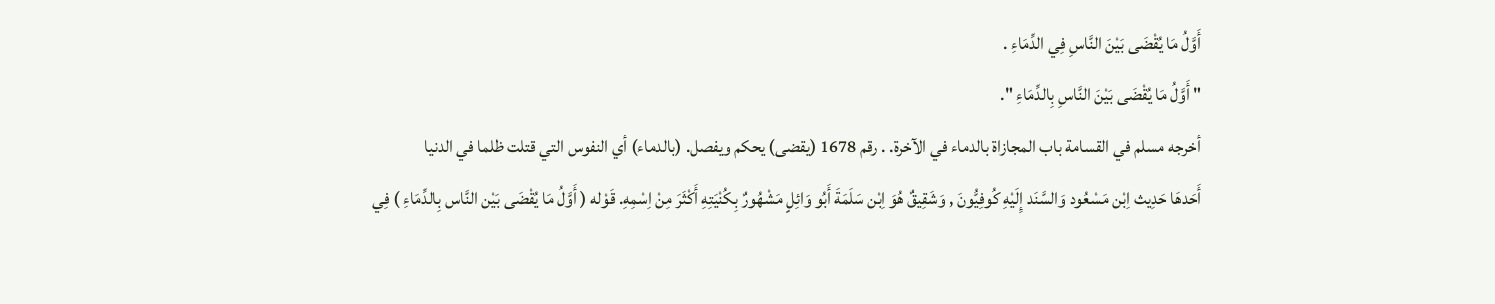أَوَّلُ مَا يُقْضَى بَيْنَ النَّاسِ فِي الدِّمَاءِ .
" أَوَّلُ مَا يُقْضَى بَيْنَ النَّاسِ بِالدِّمَاءِ ".
أخرجه مسلم في القسامة باب المجازاة بالدماء في الآخرة. . رقم 1678 (يقضى) يحكم ويفصل. (بالدماء) أي النفوس التي قتلت ظلما في الدنيا
أَحَدهَا حَدِيث اِبْن مَسْعُود وَالسَّنَد إِلَيْهِ كُوفِيُّونَ , وَشَقِيقٌ هُوَ اِبْن سَلَمَةَ أَبُو وَائِلٍ مَشْهُورٌ بِكُنْيَتِهِ أَكْثَرَ مِنْ اِسْمِهِ. قَوْله ( أَوَّلُ مَا يُقْضَى بَيْن النَّاس بِالدِّمَاءِ ) فِي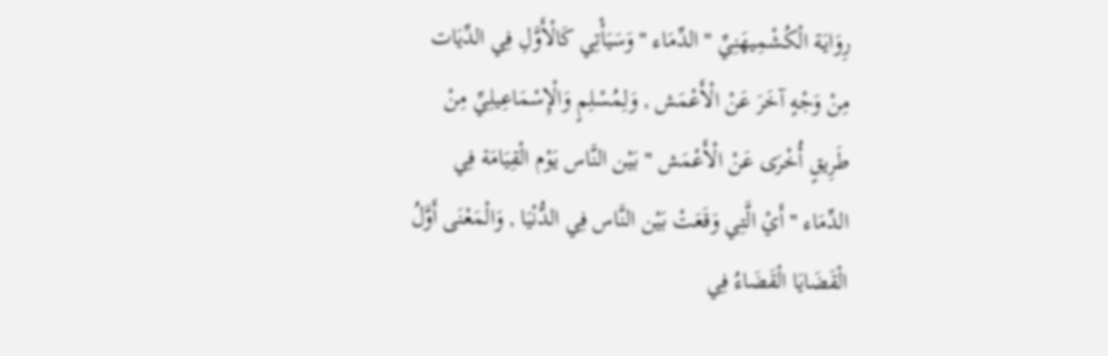رِوَايَة الْكُشْمِيهَنِيِّ " الدِّمَاء " وَسَيَأْتِي كَالْأَوَّلِ فِي الدِّيَات مِنْ وَجْهٍ آخَرَ عَنْ الْأَعْمَش , وَلِمُسْلِمٍ وَالْإِسْمَاعِيلِيِّ مِنْ طَرِيقٍ أُخْرَى عَنْ الْأَعْمَش " بَيْن النَّاس يَوْم الْقِيَامَة فِي الدِّمَاء " أَيْ الَّتِي وَقَعَتْ بَيْن النَّاس فِي الدُّنْيَا , وَالْمَعْنَى أَوَّلُ الْقَضَايَا الْقَضَاءُ فِي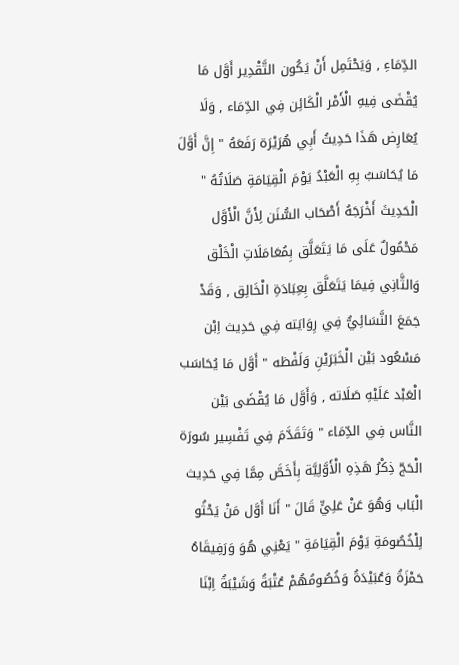الدِّمَاءِ , وَيَحْتَمِل أَنْ يَكُون التَّقْدِير أَوَّل مَا يُقْضَى فِيهِ الْأَمْر الْكَائِن فِي الدِّمَاء , وَلَا يُعَارِض هَذَا حَدِيثُ أَبِي هُرَيْرَة رَفَعَهُ " إِنَّ أَوَّلَ مَا يُحَاسَبُ بِهِ الْعَبْدُ يَوْمَ الْقِيَامَةِ صَلَاتُهُ " الْحَدِيثَ أَخْرَجَهُ أَصْحَاب السُّنَن لِأَنَّ الْأَوَّل مَحْمُولٌ عَلَى مَا يَتَعَلَّق بِمُعَامَلَاتِ الْخَلْق وَالثَّانِي فِيمَا يَتَعَلَّق بِعِبَادَةِ الْخَالِق , وَقَدْ جَمَعَ النَّسَائِيُّ فِي رِوَايَته فِي حَدِيث اِبْن مَسْعُود بَيْن الْخَبَرَيْنِ وَلَفْظه " أَوَّل مَا يُحَاسَب الْعَبْد عَلَيْهِ صَلَاته , وَأَوَّل مَا يُقْضَى بَيْن النَّاس فِي الدِّمَاء " وَتَقَدَّمَ فِي تَفْسِير سُورَة الْحَجّ ذِكْرُ هَذِهِ الْأَوَّلِيَّة بِأَخَصَّ مِمَّا فِي حَدِيث الْبَاب وَهُوَ عَنْ عَلِيٍّ قَالَ " أَنَا أَوَّل مَنْ يَحْثُو لِلْخُصُومَةِ يَوْمَ الْقِيَامَةِ " يَعْنِي هُوَ وَرَفِيقَاهُ حَمْزَةُ وَعُبَيْدَةُ وَخُصُومُهُمْ عُتْبَةُ وَشَيْبَةُ اِبْنَا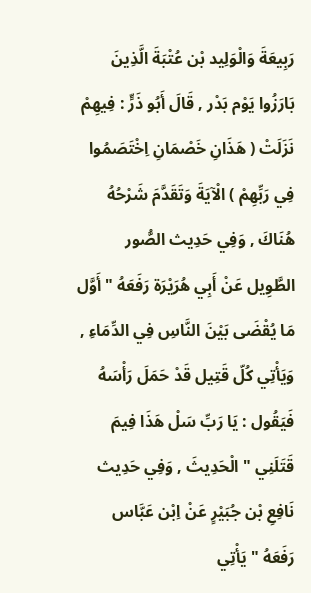رَبِيعَةَ وَالْوَلِيد بْن عُتْبَةَ الَّذِينَ بَارَزُوا يَوْم بَدْر , قَالَ أَبُو ذَرٍّ : فِيهِمْ نَزَلَتْ ( هَذَانِ خَصْمَانِ اِخْتَصَمُوا فِي رَبِّهِمْ ) الْآيَةَ وَتَقَدَّمَ شَرْحُهُ هُنَاكَ , وَفِي حَدِيث الصُّور الطَّوِيل عَنْ أَبِي هُرَيْرَة رَفَعَهُ " أَوَّل مَا يُقْضَى بَيْنَ النَّاسِ فِي الدِّمَاءِ , وَيَأْتِي كُلّ قَتِيل قَدْ حَمَلَ رَأْسَهُ فَيَقُول : يَا رَبِّ سَلْ هَذَا فِيمَ قَتَلَنِي " الْحَدِيثَ , وَفِي حَدِيث نَافِعِ بْن جُبَيْرٍ عَنْ اِبْن عَبَّاس رَفَعَهُ " يَأْتِي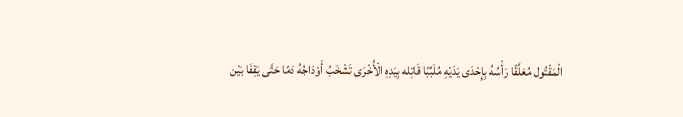الْمَقْتُول مُعَلَّقًا رَأْسُهُ بِإِحْدَى يَدَيْهِ مُلَبِّبًا قَاتِله بِيَدِهِ الْأُخْرَى تَشْخَبُ أَوْدَاجُهُ دَمًا حَتَّى يَقِفَا بَيْن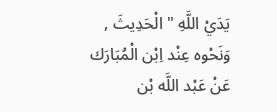يَدَيْ اللَّهِ " الْحَدِيثَ , وَنَحْوه عِنْد اِبْن الْمُبَارَك عَنْ عَبْد اللَّه بْن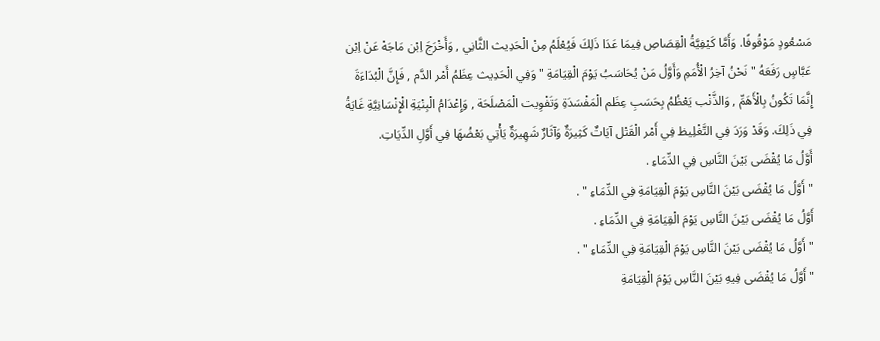مَسْعُودٍ مَوْقُوفًا. وَأَمَّا كَيْفِيَّةُ الْقِصَاصِ فِيمَا عَدَا ذَلِكَ فَيُعْلَمُ مِنْ الْحَدِيث الثَّانِي , وَأَخْرَجَ اِبْن مَاجَهْ عَنْ اِبْن عَبَّاسٍ رَفَعَهُ " نَحْنُ آخِرُ الْأُمَمِ وَأَوَّلُ مَنْ يُحَاسَبُ يَوْمَ الْقِيَامَةِ " وَفِي الْحَدِيث عِظَمُ أَمْر الدَّم , فَإِنَّ الْبُدَاءَةَ إِنَّمَا تَكُونُ بِالْأَهَمِّ , وَالذَّنْب يَعْظُمُ بِحَسَبِ عِظَم الْمَفْسَدَةِ وَتَفْوِيت الْمَصْلَحَة , وَإِعْدَامُ الْبِنْيَةِ الْإِنْسَانِيَّةِ غَايَةُ فِي ذَلِكَ. وَقَدْ وَرَدَ فِي التَّغْلِيظ فِي أَمْر الْقَتْل آيَاتٌ كَثِيرَةٌ وَآثَارٌ شَهِيرَةٌ يَأْتِي بَعْضُهَا فِي أَوَّلِ الدِّيَاتِ.
أَوَّلُ مَا يُقْضَى بَيْنَ النَّاسِ فِي الدِّمَاءِ .
" أَوَّلُ مَا يُقْضَى بَيْنَ النَّاسِ يَوْمَ الْقِيَامَةِ فِي الدِّمَاءِ " .
أَوَّلُ مَا يُقْضَى بَيْنَ النَّاسِ يَوْمَ الْقِيَامَةِ فِي الدِّمَاءِ .
" أَوَّلُ مَا يُقْضَى بَيْنَ النَّاسِ يَوْمَ الْقِيَامَةِ فِي الدِّمَاءِ " .
" أَوَّلُ مَا يُقْضَى فِيهِ بَيْنَ النَّاسِ يَوْمَ الْقِيَامَةِ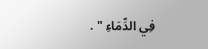فِي الدِّمَاءِ " .